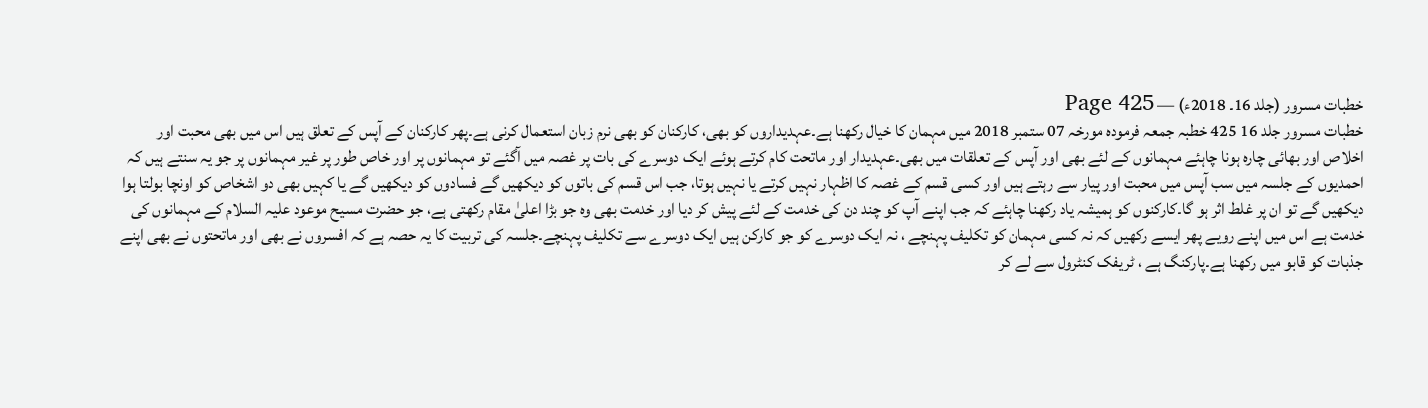خطبات مسرور (جلد 16۔ 2018ء) — Page 425
خطبات مسرور جلد 16 425 خطبہ جمعہ فرمودہ مورخہ 07 ستمبر 2018 میں مہمان کا خیال رکھنا ہے۔عہدیداروں کو بھی، کارکنان کو بھی نرم زبان استعمال کرنی ہے۔پھر کارکنان کے آپس کے تعلق ہیں اس میں بھی محبت اور اخلاص اور بھائی چارہ ہونا چاہئے مہمانوں کے لئے بھی اور آپس کے تعلقات میں بھی۔عہدیدار اور ماتحت کام کرتے ہوئے ایک دوسرے کی بات پر غصہ میں آگئے تو مہمانوں پر اور خاص طور پر غیر مہمانوں پر جو یہ سنتے ہیں کہ احمدیوں کے جلسہ میں سب آپس میں محبت اور پیار سے رہتے ہیں اور کسی قسم کے غصہ کا اظہار نہیں کرتے یا نہیں ہوتا، جب اس قسم کی باتوں کو دیکھیں گے فسادوں کو دیکھیں گے یا کہیں بھی دو اشخاص کو اونچا بولتا ہوا دیکھیں گے تو ان پر غلط اثر ہو گا۔کارکنوں کو ہمیشہ یاد رکھنا چاہئے کہ جب اپنے آپ کو چند دن کی خدمت کے لئے پیش کر دیا اور خدمت بھی وہ جو بڑا اعلیٰ مقام رکھتی ہے، جو حضرت مسیح موعود علیہ السلام کے مہمانوں کی خدمت ہے اس میں اپنے رویے پھر ایسے رکھیں کہ نہ کسی مہمان کو تکلیف پہنچے ، نہ ایک دوسرے کو جو کارکن ہیں ایک دوسرے سے تکلیف پہنچے۔جلسہ کی تربیت کا یہ حصہ ہے کہ افسروں نے بھی اور ماتحتوں نے بھی اپنے جذبات کو قابو میں رکھنا ہے۔پارکنگ ہے ، ٹریفک کنٹرول سے لے کر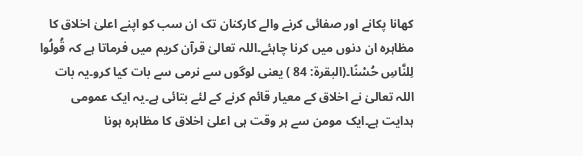کھانا پکانے اور صفائی کرنے والے کارکنان تک ان سب کو اپنے اعلیٰ اخلاق کا مظاہرہ ان دنوں میں کرنا چاہئے۔اللہ تعالیٰ قرآن کریم میں فرماتا ہے کہ قُولُوا لِلنَّاسِ حُسْنًا۔(البقرة: 84 ) یعنی لوگوں سے نرمی سے بات کیا کرو۔یہ بات اللہ تعالیٰ نے اخلاق کے معیار قائم کرنے کے لئے بتائی ہے۔یہ ایک عمومی ہدایت ہے۔ایک مومن سے ہر وقت ہی اعلیٰ اخلاق کا مظاہرہ ہونا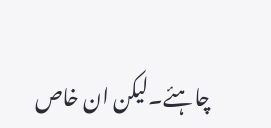چاہئے۔لیکن ان خاص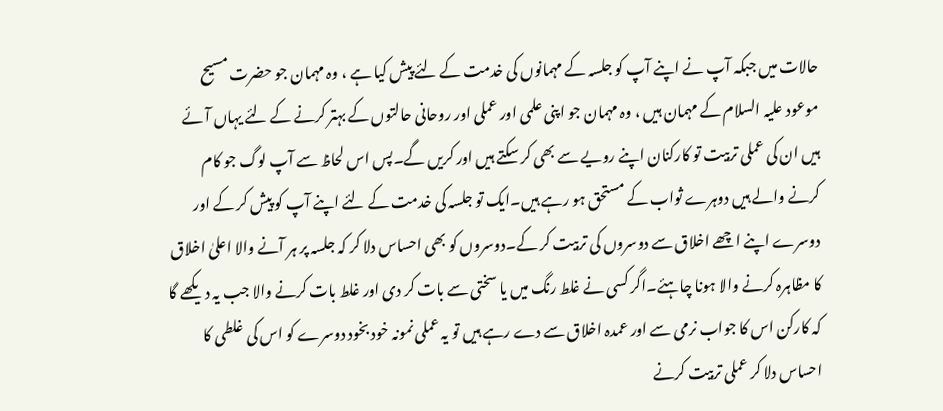حالات میں جبکہ آپ نے اپنے آپ کو جلسہ کے مہمانوں کی خدمت کے لئے پیش کیا ہے ، وہ مہمان جو حضرت مسیح موعود علیہ السلام کے مہمان ہیں ، وہ مہمان جو اپنی علمی اور عملی اور روحانی حالتوں کے بہتر کرنے کے لئے یہاں آئے ہیں ان کی عملی تربیت تو کارکنان اپنے رویے سے بھی کر سکتے ہیں اور کریں گے۔پس اس لحاظ سے آپ لوگ جو کام کرنے والے ہیں دوہرے ثواب کے مستحق ہو رہے ہیں۔ایک تو جلسہ کی خدمت کے لئے اپنے آپ کو پیش کر کے اور دوسرے اپنے اچھے اخلاق سے دوسروں کی تربیت کر کے۔دوسروں کو بھی احساس دلا کر کہ جلسہ پر ہر آنے والا اعلیٰ اخلاق کا مظاہرہ کرنے والا ہونا چاہئے۔اگر کسی نے غلط رنگ میں یا سختی سے بات کر دی اور غلط بات کرنے والا جب یہ دیکھے گا کہ کارکن اس کا جواب نرمی سے اور عمدہ اخلاق سے دے رہے ہیں تو یہ عملی نمونہ خود بخود دوسرے کو اس کی غلطی کا احساس دلا کر عملی تربیت کرنے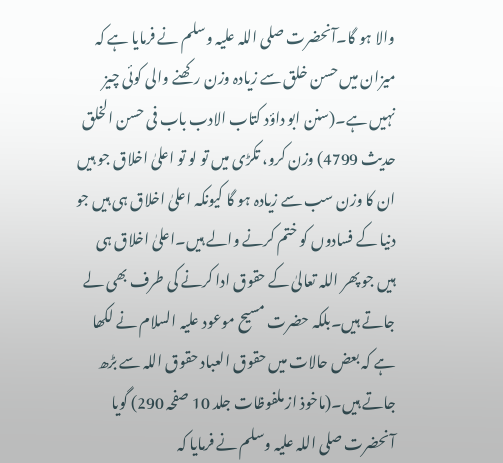والا ہو گا۔آنحضرت صلی اللہ علیہ وسلم نے فرمایا ہے کہ میزان میں حسن خلق سے زیادہ وزن رکھنے والی کوئی چیز نہیں ہے۔(سنن ابو داؤد کتاب الادب باب فى حسن الخلق حديث 4799) وزن کرو، تکڑی میں تو لو تو اعلیٰ اخلاق جو ہیں ان کا وزن سب سے زیادہ ہو گا کیونکہ اعلیٰ اخلاق ہی ہیں جو دنیا کے فسادوں کو ختم کرنے والے ہیں۔اعلیٰ اخلاق ہی ہیں جو پھر اللہ تعالیٰ کے حقوق ادا کرنے کی طرف بھی لے جاتے ہیں۔بلکہ حضرت مسیح موعود علیہ السلام نے لکھا ہے کہ بعض حالات میں حقوق العباد حقوق اللہ سے بڑھ جاتے ہیں۔(ماخوذ از ملفوظات جلد 10 صفحہ 290) گویا آنحضرت صلی اللہ علیہ وسلم نے فرمایا کہ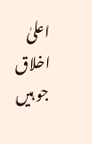اعلیٰ اخلاق جو ہیں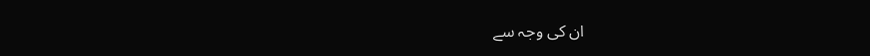ان کی وجہ سے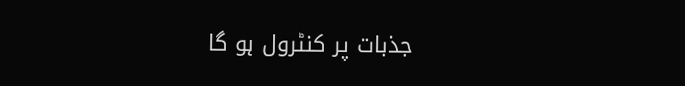جذبات پر کنٹرول ہو گا